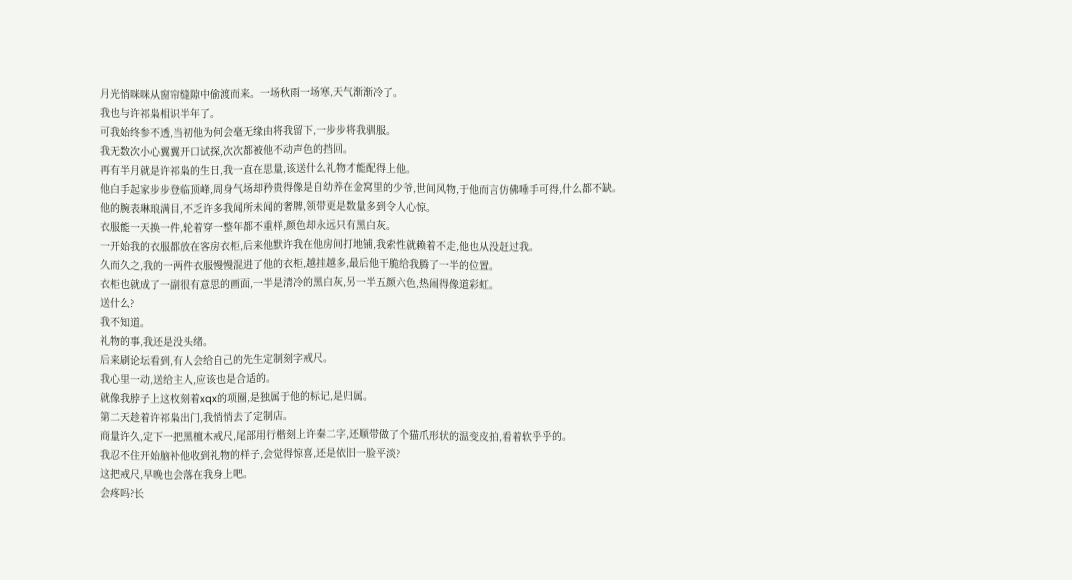月光悄咪咪从窗帘缝隙中偷渡而来。一场秋雨一场寒,天气渐渐冷了。
我也与许祁枭相识半年了。
可我始终参不透,当初他为何会毫无缘由将我留下,一步步将我驯服。
我无数次小心翼翼开口试探,次次都被他不动声色的挡回。
再有半月就是许祁枭的生日,我一直在思量,该送什么礼物才能配得上他。
他白手起家步步登临顶峰,周身气场却矜贵得像是自幼养在金窝里的少爷,世间风物,于他而言仿佛唾手可得,什么都不缺。
他的腕表琳琅满目,不乏许多我闻所未闻的奢牌,领带更是数量多到令人心惊。
衣服能一天换一件,轮着穿一整年都不重样,颜色却永远只有黑白灰。
一开始我的衣服都放在客房衣柜,后来他默许我在他房间打地铺,我索性就赖着不走,他也从没赶过我。
久而久之,我的一两件衣服慢慢混进了他的衣柜,越挂越多,最后他干脆给我腾了一半的位置。
衣柜也就成了一副很有意思的画面,一半是清冷的黑白灰,另一半五颜六色,热闹得像道彩虹。
送什么?
我不知道。
礼物的事,我还是没头绪。
后来刷论坛看到,有人会给自己的先生定制刻字戒尺。
我心里一动,送给主人,应该也是合适的。
就像我脖子上这枚刻着xqx的项圈,是独属于他的标记,是归属。
第二天趁着许祁枭出门,我悄悄去了定制店。
商量许久,定下一把黑檀木戒尺,尾部用行楷刻上许秦二字,还顺带做了个猫爪形状的温变皮拍,看着软乎乎的。
我忍不住开始脑补他收到礼物的样子,会觉得惊喜,还是依旧一脸平淡?
这把戒尺,早晚也会落在我身上吧。
会疼吗?长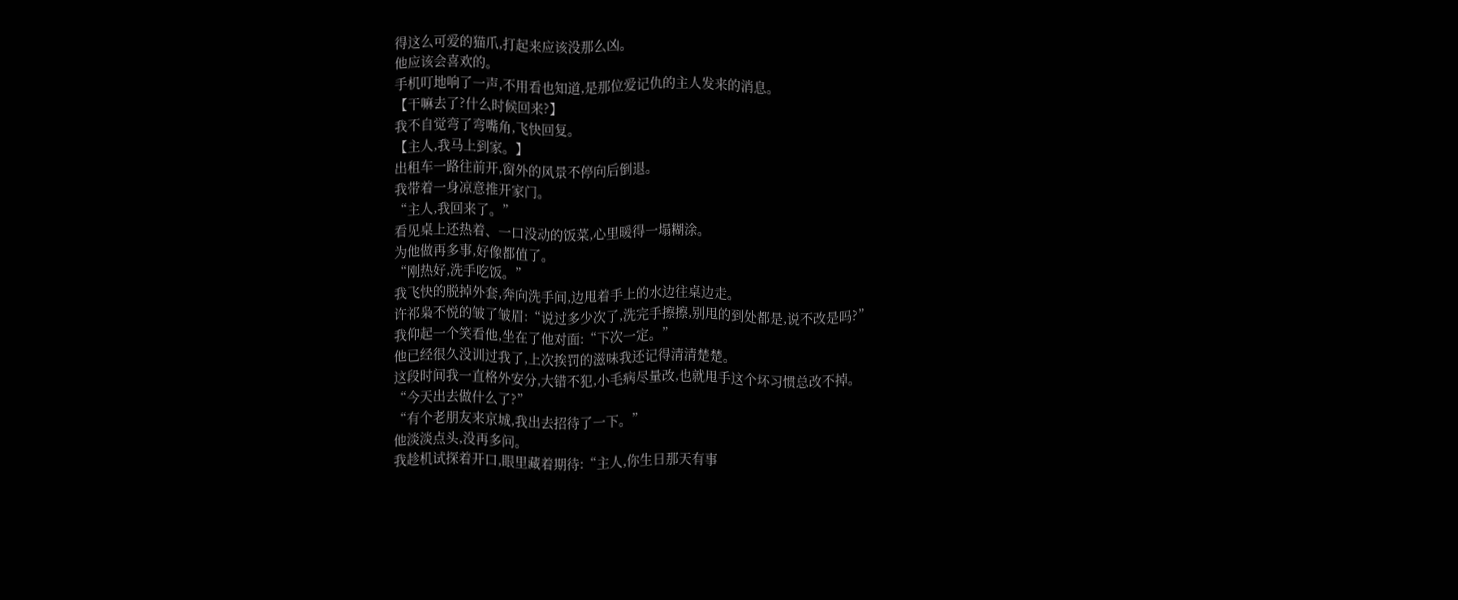得这么可爱的猫爪,打起来应该没那么凶。
他应该会喜欢的。
手机叮地响了一声,不用看也知道,是那位爱记仇的主人发来的消息。
【干嘛去了?什么时候回来?】
我不自觉弯了弯嘴角,飞快回复。
【主人,我马上到家。】
出租车一路往前开,窗外的风景不停向后倒退。
我带着一身凉意推开家门。
“主人,我回来了。”
看见桌上还热着、一口没动的饭菜,心里暖得一塌糊涂。
为他做再多事,好像都值了。
“刚热好,洗手吃饭。”
我飞快的脱掉外套,奔向洗手间,边甩着手上的水边往桌边走。
许祁枭不悦的皱了皱眉:“说过多少次了,洗完手擦擦,别甩的到处都是,说不改是吗?”
我仰起一个笑看他,坐在了他对面:“下次一定。”
他已经很久没训过我了,上次挨罚的滋味我还记得清清楚楚。
这段时间我一直格外安分,大错不犯,小毛病尽量改,也就甩手这个坏习惯总改不掉。
“今天出去做什么了?”
“有个老朋友来京城,我出去招待了一下。”
他淡淡点头,没再多问。
我趁机试探着开口,眼里藏着期待:“主人,你生日那天有事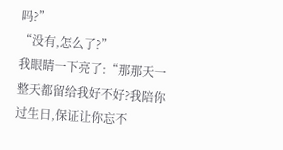吗?”
“没有,怎么了?”
我眼睛一下亮了:“那那天一整天都留给我好不好?我陪你过生日,保证让你忘不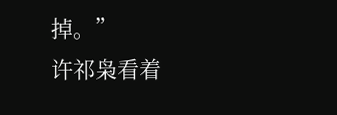掉。”
许祁枭看着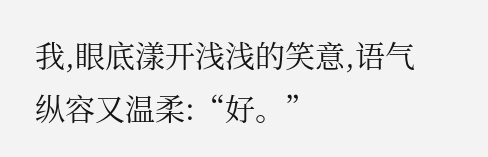我,眼底漾开浅浅的笑意,语气纵容又温柔:“好。”